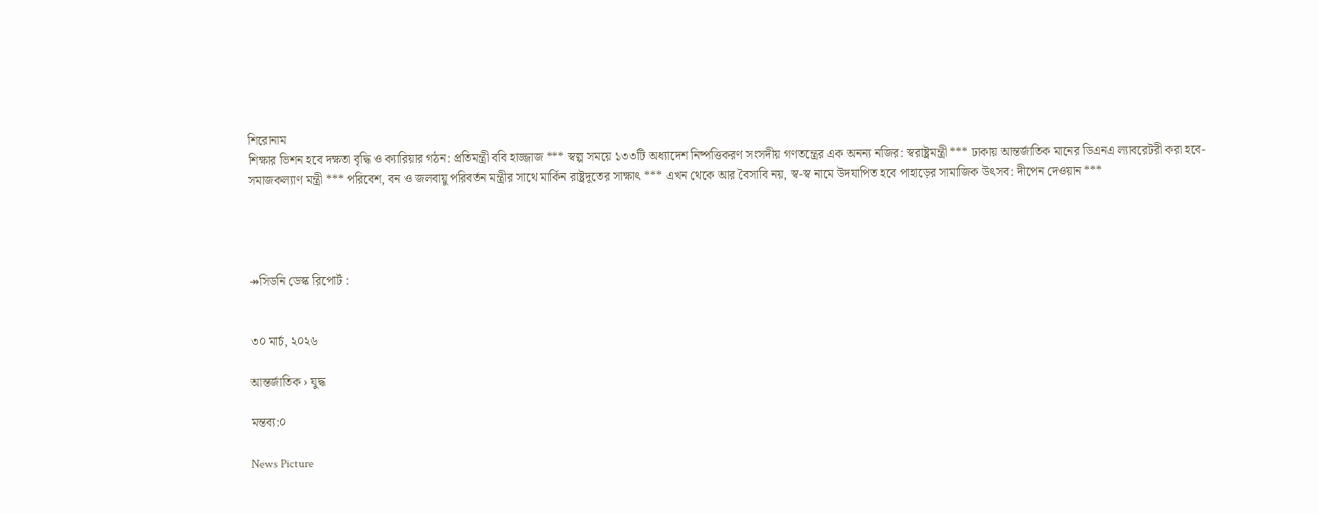শিরোনাম
শিক্ষার ভিশন হবে দক্ষতা বৃদ্ধি ও ক্যারিয়ার গঠন: প্রতিমন্ত্রী ববি হাজ্জাজ *** স্বল্প সময়ে ১৩৩টি অধ্যাদেশ নিষ্পত্তিকরণ সংসদীয় গণতন্ত্রের এক অনন্য নজির: স্বরাষ্ট্রমন্ত্রী *** ঢাকায় আন্তর্জাতিক মানের ডিএনএ ল্যাবরেটরী করা হবে-সমাজকল্যাণ মন্ত্রী *** পরিবেশ, বন ও জলবায়ু পরিবর্তন মন্ত্রীর সাথে মার্কিন রাষ্ট্রদূতের সাক্ষাৎ *** এখন থেকে আর বৈসাবি নয়, স্ব-স্ব নামে উদযাপিত হবে পাহাড়ের সামাজিক উৎসব: দীপেন দেওয়ান ***




↠সিডনি ডেস্ক রিপোর্ট :


৩০ মার্চ, ২০২৬

আন্তর্জাতিক › যুদ্ধ

মন্তব্য:০

News Picture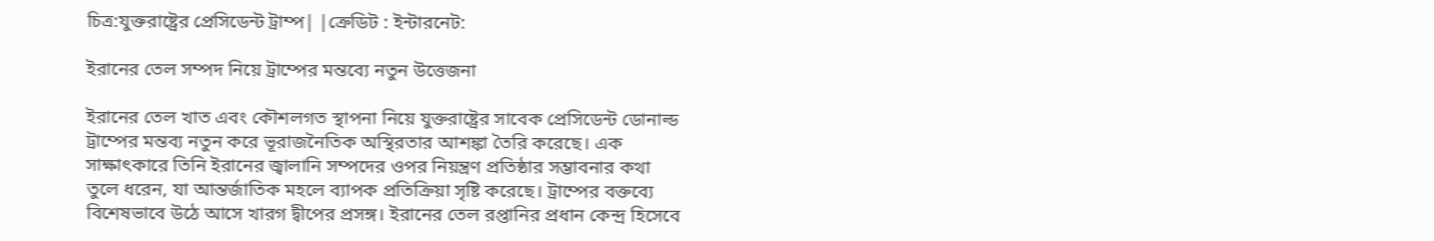চিত্র:যুক্তরাষ্ট্রের প্রেসিডেন্ট ট্রাম্প| |ক্রেডিট : ইন্টারনেট:

ইরানের তেল সম্পদ নিয়ে ট্রাম্পের মন্তব্যে নতুন উত্তেজনা

ইরানের তেল খাত এবং কৌশলগত স্থাপনা নিয়ে যুক্তরাষ্ট্রের সাবেক প্রেসিডেন্ট ডোনাল্ড ট্রাম্পের মন্তব্য নতুন করে ভূরাজনৈতিক অস্থিরতার আশঙ্কা তৈরি করেছে। এক সাক্ষাৎকারে তিনি ইরানের জ্বালানি সম্পদের ওপর নিয়ন্ত্রণ প্রতিষ্ঠার সম্ভাবনার কথা তুলে ধরেন, যা আন্তর্জাতিক মহলে ব্যাপক প্রতিক্রিয়া সৃষ্টি করেছে। ট্রাম্পের বক্তব্যে বিশেষভাবে উঠে আসে খারগ দ্বীপের প্রসঙ্গ। ইরানের তেল রপ্তানির প্রধান কেন্দ্র হিসেবে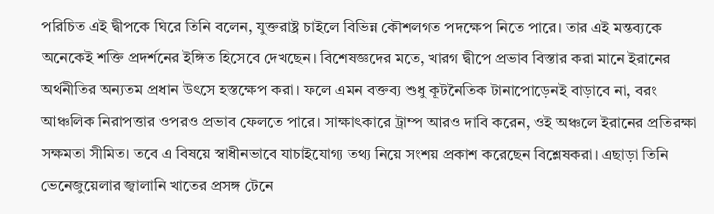পরিচিত এই দ্বীপকে ঘিরে তিনি বলেন, যুক্তরাষ্ট্র চাইলে বিভিন্ন কৌশলগত পদক্ষেপ নিতে পারে। তার এই মন্তব্যকে অনেকেই শক্তি প্রদর্শনের ইঙ্গিত হিসেবে দেখছেন। বিশেষজ্ঞদের মতে, খারগ দ্বীপে প্রভাব বিস্তার করা মানে ইরানের অর্থনীতির অন্যতম প্রধান উৎসে হস্তক্ষেপ করা। ফলে এমন বক্তব্য শুধু কূটনৈতিক টানাপোড়েনই বাড়াবে না, বরং আঞ্চলিক নিরাপত্তার ওপরও প্রভাব ফেলতে পারে। সাক্ষাৎকারে ট্রাম্প আরও দাবি করেন, ওই অঞ্চলে ইরানের প্রতিরক্ষা সক্ষমতা সীমিত। তবে এ বিষয়ে স্বাধীনভাবে যাচাইযোগ্য তথ্য নিয়ে সংশয় প্রকাশ করেছেন বিশ্লেষকরা। এছাড়া তিনি ভেনেজুয়েলার জ্বালানি খাতের প্রসঙ্গ টেনে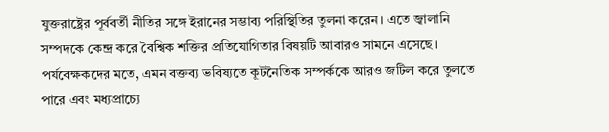যুক্তরাষ্ট্রের পূর্ববর্তী নীতির সঙ্গে ইরানের সম্ভাব্য পরিস্থিতির তুলনা করেন। এতে জ্বালানি সম্পদকে কেন্দ্র করে বৈশ্বিক শক্তির প্রতিযোগিতার বিষয়টি আবারও সামনে এসেছে। পর্যবেক্ষকদের মতে, এমন বক্তব্য ভবিষ্যতে কূটনৈতিক সম্পর্ককে আরও জটিল করে তুলতে পারে এবং মধ্যপ্রাচ্যে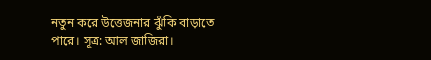নতুন করে উত্তেজনার ঝুঁকি বাড়াতে পারে। সূত্র: আল জাজিরা।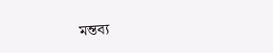মন্তব্য